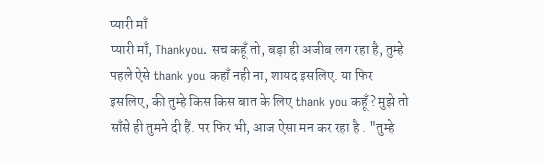प्यारी माँ
प्यारी माँ, Thankyou. सच कहूँ तो, बड़ा ही अजीब लग रहा है, तुम्हे पहले ऐसे thank you कहाँ नही ना, शायद इसलिए. या फिर इसलिए, की तुम्हे किस किस बात के लिए thank you कहूँ? मुझे तो साँसे ही तुमने दी हैं. पर फिर भी, आज ऐसा मन कर रहा है . "तुम्हे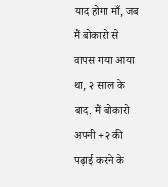याद होगा माँ, जब मैं बोकारो से वापस गया आया था, २ साल के बाद. मैं बोकारो अपनी +२ की पढ़ाई करने के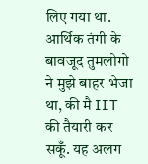लिए गया था. आर्थिक तंगी के बावजूद तुमलोगो ने मुझे बाहर भेजा था, की मै IIT की तैयारी कर सकूँ. यह अलग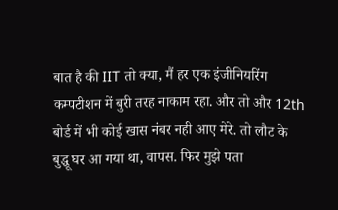बात है की IIT तो क्या, मैं हर एक इंजीनियरिंग कम्पटीशन में बुरी तरह नाकाम रहा. और तो और 12th बोर्ड में भी कोई खास नंबर नही आए मेरे. तो लौट के बुद्धू घर आ गया था, वापस. फिर मुझे पता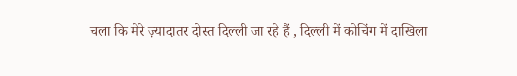चला कि मेरे ज़्यादातर दोस्त दिल्ली जा रहे हैं , दिल्ली में कोचिंग में दाखिला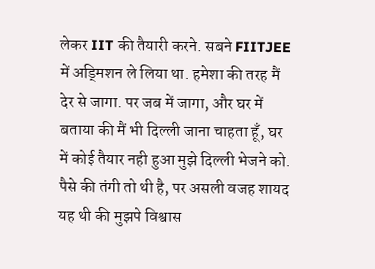लेकर IIT की तैयारी करने. सबने FIITJEE में अड्मिशन ले लिया था. हमेशा की तरह मैं देर से जागा. पर जब में जागा, और घर में बताया की मैं भी दिल्ली जाना चाहता हूँ, घर में कोई तैयार नही हुआ मुझे दिल्ली भेजने को. पैसे की तंगी तो थी है, पर असली वजह शायद यह थी की मुझपे विश्वास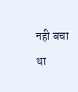नही बचा था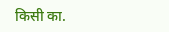किसी का.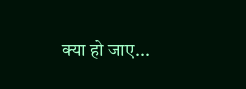क्या हो जाए...